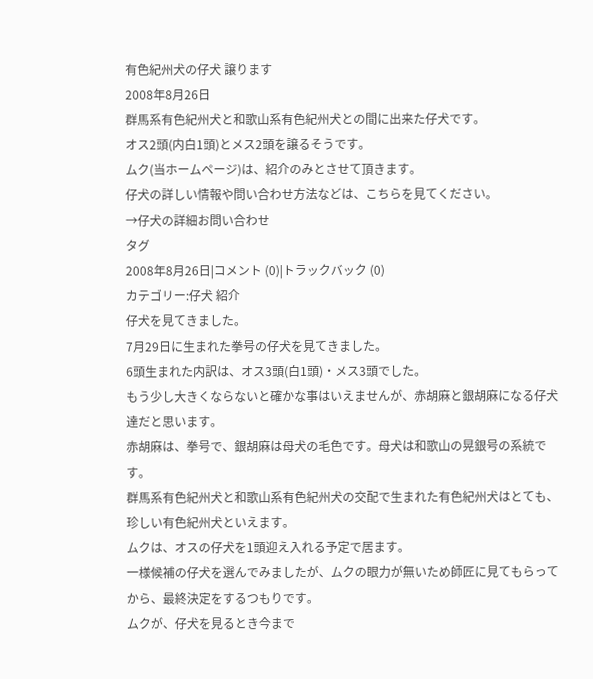有色紀州犬の仔犬 譲ります
2008年8月26日
群馬系有色紀州犬と和歌山系有色紀州犬との間に出来た仔犬です。
オス2頭(内白1頭)とメス2頭を譲るそうです。
ムク(当ホームページ)は、紹介のみとさせて頂きます。
仔犬の詳しい情報や問い合わせ方法などは、こちらを見てください。
→仔犬の詳細お問い合わせ
タグ
2008年8月26日|コメント (0)|トラックバック (0)
カテゴリー:仔犬 紹介
仔犬を見てきました。
7月29日に生まれた拳号の仔犬を見てきました。
6頭生まれた内訳は、オス3頭(白1頭)・メス3頭でした。
もう少し大きくならないと確かな事はいえませんが、赤胡麻と銀胡麻になる仔犬達だと思います。
赤胡麻は、拳号で、銀胡麻は母犬の毛色です。母犬は和歌山の晃銀号の系統です。
群馬系有色紀州犬と和歌山系有色紀州犬の交配で生まれた有色紀州犬はとても、珍しい有色紀州犬といえます。
ムクは、オスの仔犬を1頭迎え入れる予定で居ます。
一様候補の仔犬を選んでみましたが、ムクの眼力が無いため師匠に見てもらってから、最終決定をするつもりです。
ムクが、仔犬を見るとき今まで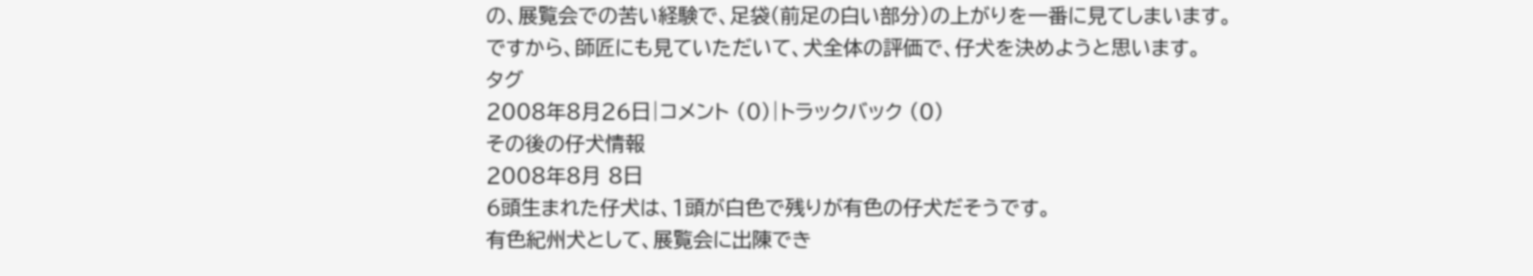の、展覧会での苦い経験で、足袋(前足の白い部分)の上がりを一番に見てしまいます。
ですから、師匠にも見ていただいて、犬全体の評価で、仔犬を決めようと思います。
タグ
2008年8月26日|コメント (0)|トラックバック (0)
その後の仔犬情報
2008年8月 8日
6頭生まれた仔犬は、1頭が白色で残りが有色の仔犬だそうです。
有色紀州犬として、展覧会に出陳でき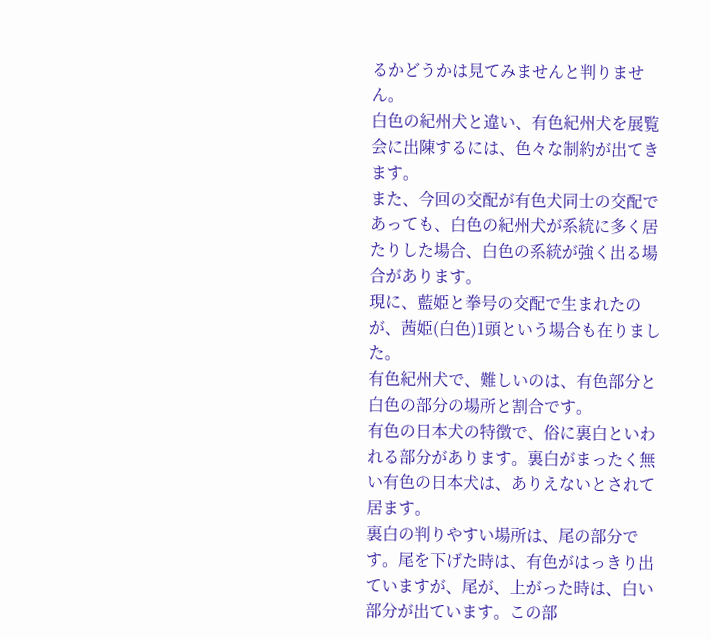るかどうかは見てみませんと判りません。
白色の紀州犬と違い、有色紀州犬を展覧会に出陳するには、色々な制約が出てきます。
また、今回の交配が有色犬同士の交配であっても、白色の紀州犬が系統に多く居たりした場合、白色の系統が強く出る場合があります。
現に、藍姫と拳号の交配で生まれたのが、茜姫(白色)1頭という場合も在りました。
有色紀州犬で、難しいのは、有色部分と白色の部分の場所と割合です。
有色の日本犬の特徴で、俗に裏白といわれる部分があります。裏白がまったく無い有色の日本犬は、ありえないとされて居ます。
裏白の判りやすい場所は、尾の部分です。尾を下げた時は、有色がはっきり出ていますが、尾が、上がった時は、白い部分が出ています。この部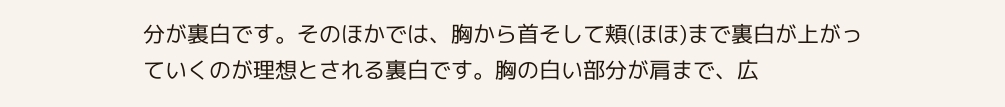分が裏白です。そのほかでは、胸から首そして頬(ほほ)まで裏白が上がっていくのが理想とされる裏白です。胸の白い部分が肩まで、広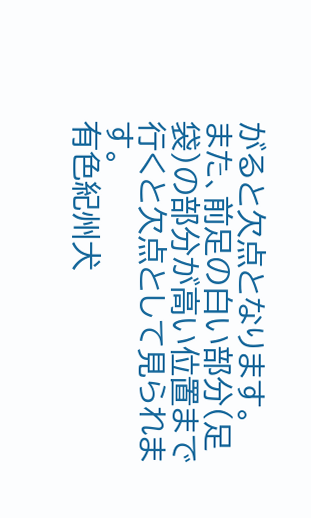がると欠点となります。
また、前足の白い部分(足袋)の部分が高い位置まで行くと欠点として見られます。
有色紀州犬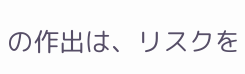の作出は、リスクを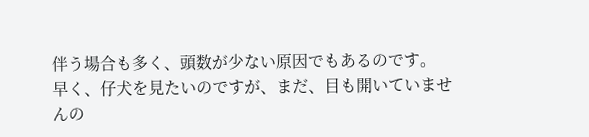伴う場合も多く、頭数が少ない原因でもあるのです。
早く、仔犬を見たいのですが、まだ、目も開いていませんの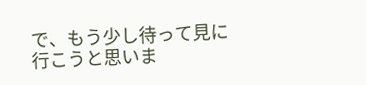で、もう少し待って見に行こうと思いま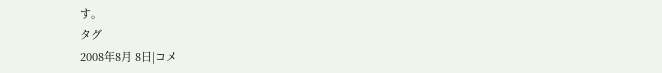す。
タグ
2008年8月 8日|コメ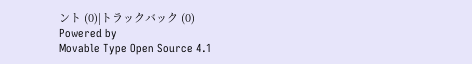ント (0)|トラックバック (0)
Powered by
Movable Type Open Source 4.1